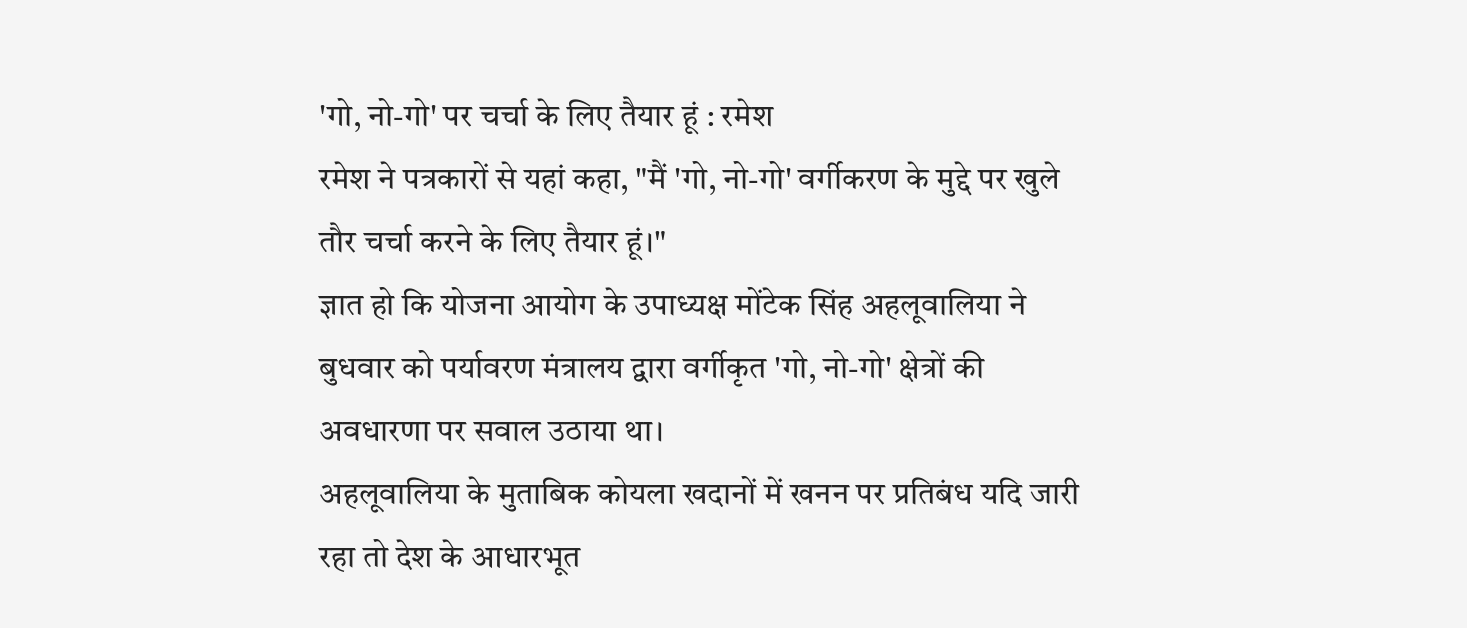'गो, नो-गो' पर चर्चा के लिए तैयार हूं : रमेश
रमेश ने पत्रकारों से यहां कहा, "मैं 'गो, नो-गो' वर्गीकरण के मुद्दे पर खुले तौर चर्चा करने के लिए तैयार हूं।"
ज्ञात हो कि योजना आयोग के उपाध्यक्ष मोंटेक सिंह अहलूवालिया ने बुधवार को पर्यावरण मंत्रालय द्वारा वर्गीकृत 'गो, नो-गो' क्षेत्रों की अवधारणा पर सवाल उठाया था।
अहलूवालिया के मुताबिक कोयला खदानों में खनन पर प्रतिबंध यदि जारी रहा तो देश के आधारभूत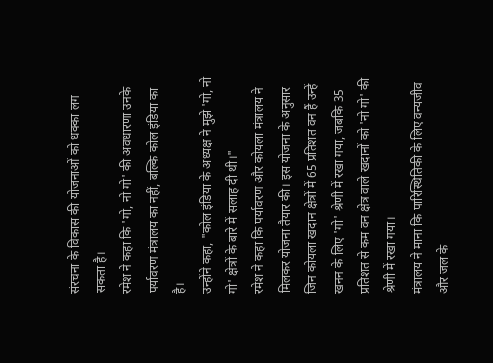संरचना के विकास की योजनाओं को धक्का लग सकता है।
रमेश ने कहा कि 'गो, नो गो' की अवधारणा उनके पर्यावरण मंत्रालय का नहीं, बल्कि कोल इंडिया का है।
उन्होंने कहा, "कोल इंडिया के अध्यक्ष ने मुझे 'गो, नो गो' क्षेत्रों के बारे में सलाह दी थी।"
रमेश ने कहा कि पर्यावरण और कोयला मंत्रालय ने मिलकर योजना तैयार की। इस योजना के अनुसार जिन कोयला खदान क्षेत्रों में 65 प्रतिशत वन हैं उन्हें खनन के लिए 'गो' श्रेणी में रखा गया, जबकि 35 प्रतिशत से कम वन क्षेत्र वाले खदानों को 'नो गो' की श्रेणी में रखा गया।
मंत्रालय ने माना कि पारिस्थितिकी के लिए वन्यजीव और जल के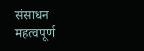संसाधन महत्वपूर्ण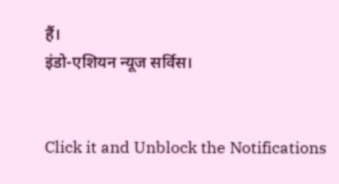हैं।
इंडो-एशियन न्यूज सर्विस।


Click it and Unblock the Notifications